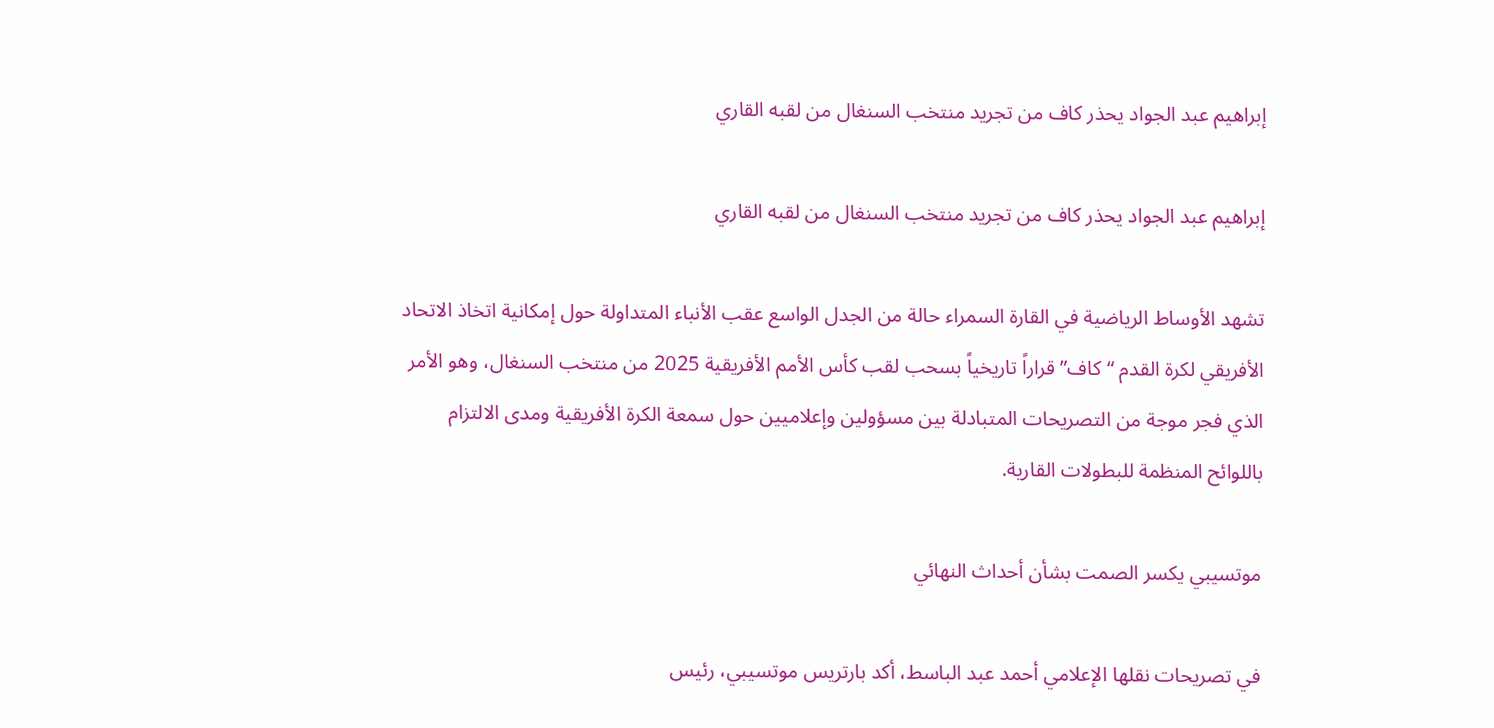إبراهيم عبد الجواد يحذر كاف من تجريد منتخب السنغال من لقبه القاري

إبراهيم عبد الجواد يحذر كاف من تجريد منتخب السنغال من لقبه القاري

تشهد الأوساط الرياضية في القارة السمراء حالة من الجدل الواسع عقب الأنباء المتداولة حول إمكانية اتخاذ الاتحاد الأفريقي لكرة القدم “كاف” قراراً تاريخياً بسحب لقب كأس الأمم الأفريقية 2025 من منتخب السنغال، وهو الأمر الذي فجر موجة من التصريحات المتبادلة بين مسؤولين وإعلاميين حول سمعة الكرة الأفريقية ومدى الالتزام باللوائح المنظمة للبطولات القارية.

موتسيبي يكسر الصمت بشأن أحداث النهائي

في تصريحات نقلها الإعلامي أحمد عبد الباسط، أكد بارتريس موتسيبي، رئيس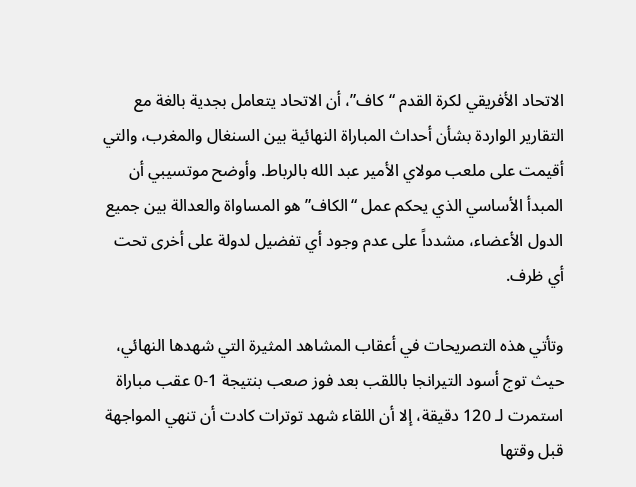الاتحاد الأفريقي لكرة القدم “كاف”، أن الاتحاد يتعامل بجدية بالغة مع التقارير الواردة بشأن أحداث المباراة النهائية بين السنغال والمغرب، والتي أقيمت على ملعب مولاي الأمير عبد الله بالرباط. وأوضح موتسيبي أن المبدأ الأساسي الذي يحكم عمل “الكاف” هو المساواة والعدالة بين جميع الدول الأعضاء، مشدداً على عدم وجود أي تفضيل لدولة على أخرى تحت أي ظرف.

وتأتي هذه التصريحات في أعقاب المشاهد المثيرة التي شهدها النهائي، حيث توج أسود التيرانجا باللقب بعد فوز صعب بنتيجة 1-0 عقب مباراة استمرت لـ 120 دقيقة، إلا أن اللقاء شهد توترات كادت أن تنهي المواجهة قبل وقتها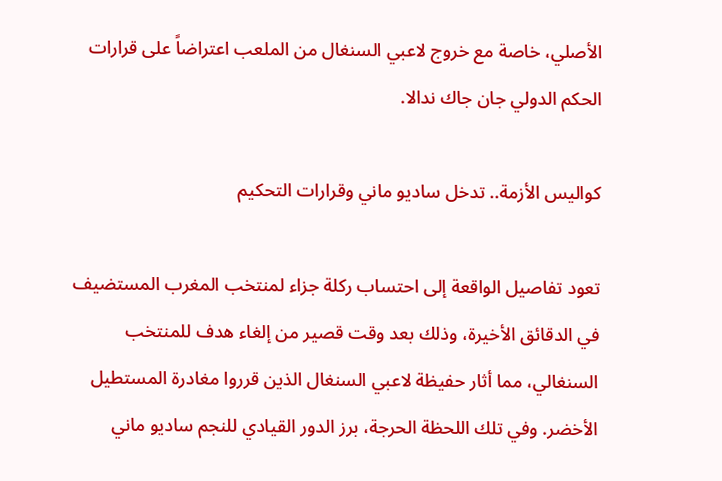الأصلي، خاصة مع خروج لاعبي السنغال من الملعب اعتراضاً على قرارات الحكم الدولي جان جاك ندالا.

كواليس الأزمة.. تدخل ساديو ماني وقرارات التحكيم

تعود تفاصيل الواقعة إلى احتساب ركلة جزاء لمنتخب المغرب المستضيف في الدقائق الأخيرة، وذلك بعد وقت قصير من إلغاء هدف للمنتخب السنغالي، مما أثار حفيظة لاعبي السنغال الذين قرروا مغادرة المستطيل الأخضر. وفي تلك اللحظة الحرجة، برز الدور القيادي للنجم ساديو ماني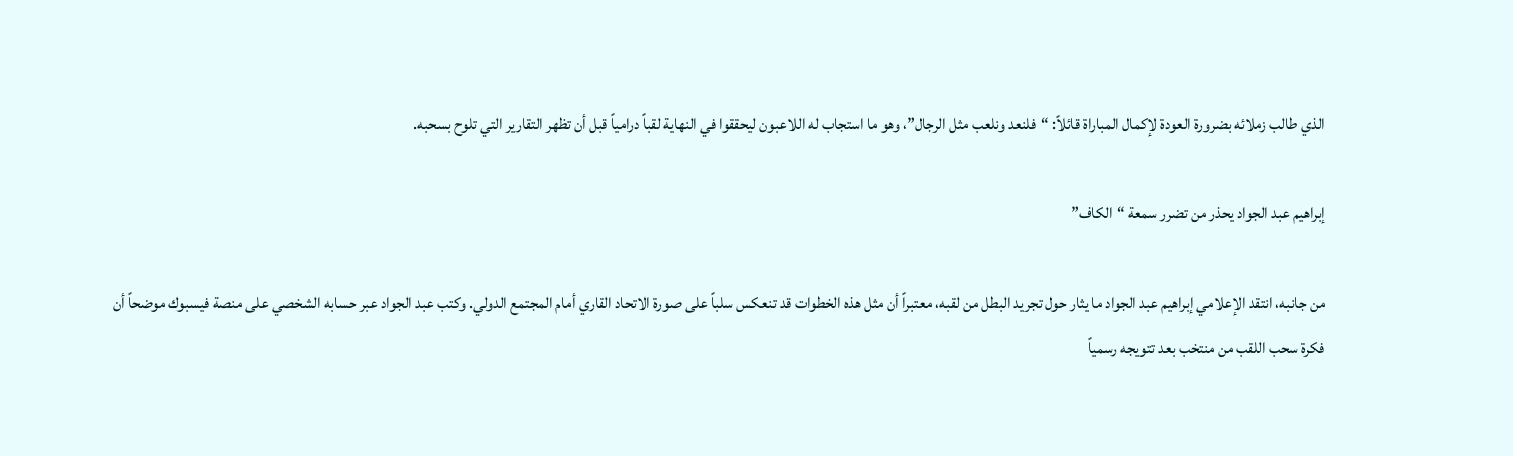الذي طالب زملائه بضرورة العودة لإكمال المباراة قائلاً: “فلنعد ونلعب مثل الرجال”، وهو ما استجاب له اللاعبون ليحققوا في النهاية لقباً درامياً قبل أن تظهر التقارير التي تلوح بسحبه.

إبراهيم عبد الجواد يحذر من تضرر سمعة “الكاف”

من جانبه، انتقد الإعلامي إبراهيم عبد الجواد ما يثار حول تجريد البطل من لقبه، معتبراً أن مثل هذه الخطوات قد تنعكس سلباً على صورة الاتحاد القاري أمام المجتمع الدولي. وكتب عبد الجواد عبر حسابه الشخصي على منصة فيسبوك موضحاً أن فكرة سحب اللقب من منتخب بعد تتويجه رسمياً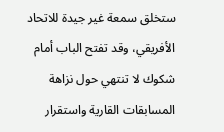ستخلق سمعة غير جيدة للاتحاد الأفريقي، وقد تفتح الباب أمام شكوك لا تنتهي حول نزاهة المسابقات القارية واستقرار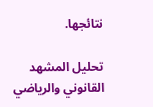نتائجها.

تحليل المشهد القانوني والرياضي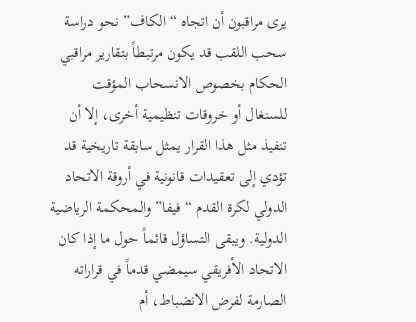يرى مراقبون أن اتجاه “الكاف” نحو دراسة سحب اللقب قد يكون مرتبطاً بتقارير مراقبي الحكام بخصوص الانسحاب المؤقت للسنغال أو خروقات تنظيمية أخرى، إلا أن تنفيذ مثل هذا القرار يمثل سابقة تاريخية قد تؤدي إلى تعقيدات قانونية في أروقة الاتحاد الدولي لكرة القدم “فيفا” والمحكمة الرياضية الدولية. ويبقى التساؤل قائماً حول ما إذا كان الاتحاد الأفريقي سيمضي قدماً في قراراته الصارمة لفرض الانضباط، أم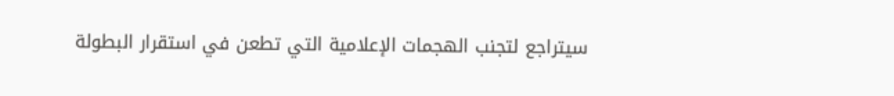سيتراجع لتجنب الهجمات الإعلامية التي تطعن في استقرار البطولة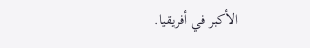الأكبر في أفريقيا.